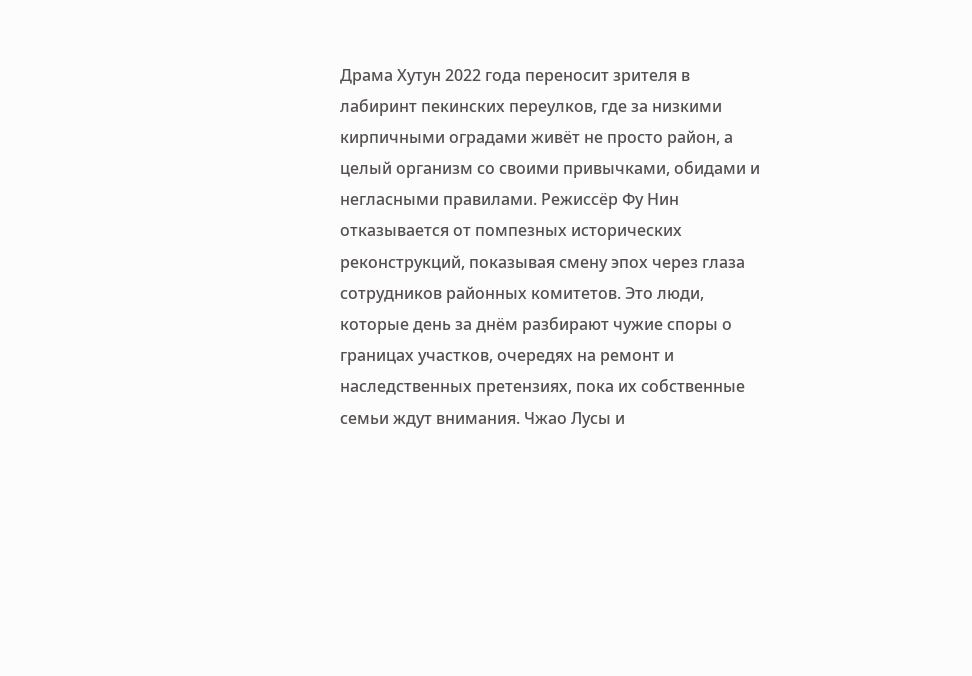Драма Хутун 2022 года переносит зрителя в лабиринт пекинских переулков, где за низкими кирпичными оградами живёт не просто район, а целый организм со своими привычками, обидами и негласными правилами. Режиссёр Фу Нин отказывается от помпезных исторических реконструкций, показывая смену эпох через глаза сотрудников районных комитетов. Это люди, которые день за днём разбирают чужие споры о границах участков, очередях на ремонт и наследственных претензиях, пока их собственные семьи ждут внимания. Чжао Лусы и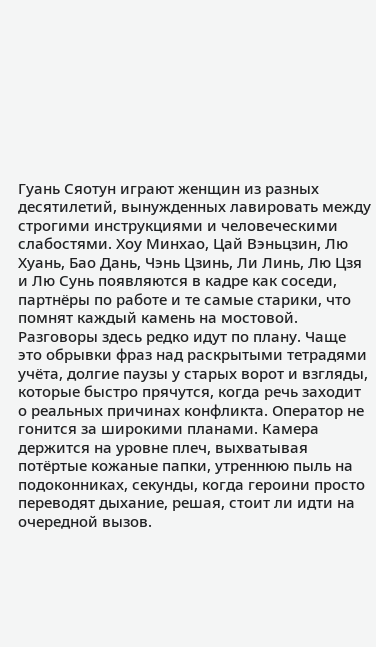Гуань Сяотун играют женщин из разных десятилетий, вынужденных лавировать между строгими инструкциями и человеческими слабостями. Хоу Минхао, Цай Вэньцзин, Лю Хуань, Бао Дань, Чэнь Цзинь, Ли Линь, Лю Цзя и Лю Сунь появляются в кадре как соседи, партнёры по работе и те самые старики, что помнят каждый камень на мостовой. Разговоры здесь редко идут по плану. Чаще это обрывки фраз над раскрытыми тетрадями учёта, долгие паузы у старых ворот и взгляды, которые быстро прячутся, когда речь заходит о реальных причинах конфликта. Оператор не гонится за широкими планами. Камера держится на уровне плеч, выхватывая потёртые кожаные папки, утреннюю пыль на подоконниках, секунды, когда героини просто переводят дыхание, решая, стоит ли идти на очередной вызов.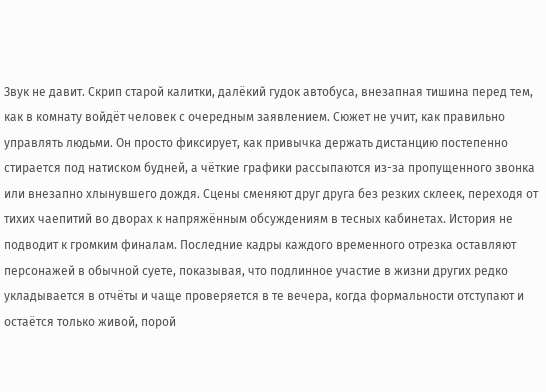Звук не давит. Скрип старой калитки, далёкий гудок автобуса, внезапная тишина перед тем, как в комнату войдёт человек с очередным заявлением. Сюжет не учит, как правильно управлять людьми. Он просто фиксирует, как привычка держать дистанцию постепенно стирается под натиском будней, а чёткие графики рассыпаются из-за пропущенного звонка или внезапно хлынувшего дождя. Сцены сменяют друг друга без резких склеек, переходя от тихих чаепитий во дворах к напряжённым обсуждениям в тесных кабинетах. История не подводит к громким финалам. Последние кадры каждого временного отрезка оставляют персонажей в обычной суете, показывая, что подлинное участие в жизни других редко укладывается в отчёты и чаще проверяется в те вечера, когда формальности отступают и остаётся только живой, порой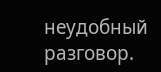неудобный разговор.